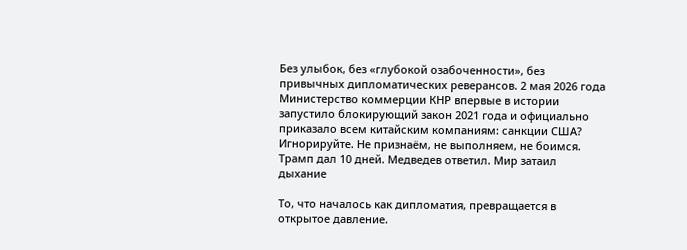Без улыбок, без «глубокой озабоченности», без привычных дипломатических реверансов. 2 мая 2026 года Министерство коммерции КНР впервые в истории запустило блокирующий закон 2021 года и официально приказало всем китайским компаниям: санкции США? Игнорируйте. Не признаём, не выполняем, не боимся.
Трамп дал 10 дней. Медведев ответил. Мир затаил дыхание

То, что началось как дипломатия, превращается в открытое давление.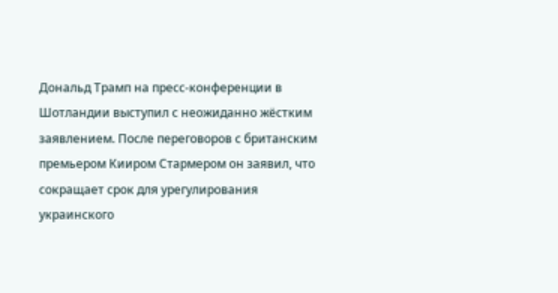Дональд Трамп на пресс-конференции в Шотландии выступил с неожиданно жёстким заявлением. После переговоров с британским премьером Кииром Стармером он заявил, что сокращает срок для урегулирования украинского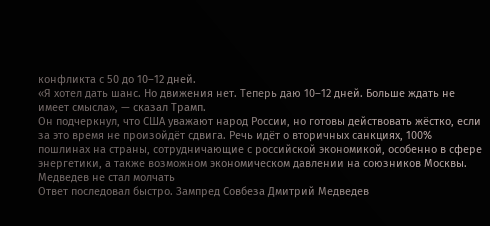конфликта с 50 до 10–12 дней.
«Я хотел дать шанс. Но движения нет. Теперь даю 10–12 дней. Больше ждать не имеет смысла», — сказал Трамп.
Он подчеркнул, что США уважают народ России, но готовы действовать жёстко, если за это время не произойдёт сдвига. Речь идёт о вторичных санкциях, 100% пошлинах на страны, сотрудничающие с российской экономикой, особенно в сфере энергетики, а также возможном экономическом давлении на союзников Москвы.
Медведев не стал молчать
Ответ последовал быстро. Зампред Совбеза Дмитрий Медведев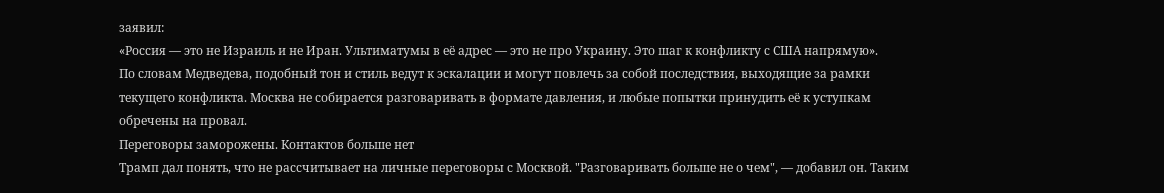заявил:
«Россия — это не Израиль и не Иран. Ультиматумы в её адрес — это не про Украину. Это шаг к конфликту с США напрямую».
По словам Медведева, подобный тон и стиль ведут к эскалации и могут повлечь за собой последствия, выходящие за рамки текущего конфликта. Москва не собирается разговаривать в формате давления, и любые попытки принудить её к уступкам обречены на провал.
Переговоры заморожены. Контактов больше нет
Трамп дал понять, что не рассчитывает на личные переговоры с Москвой. "Разговаривать больше не о чем", — добавил он. Таким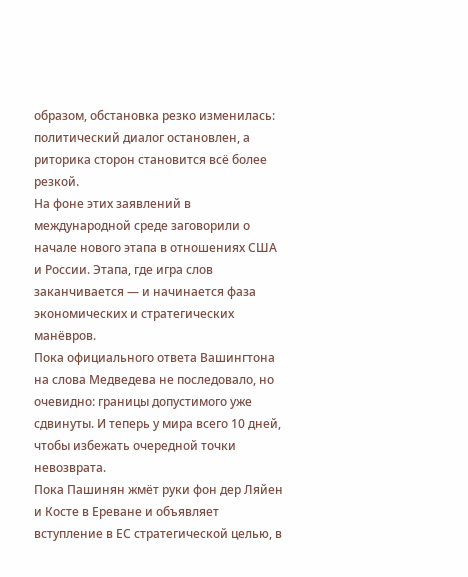образом, обстановка резко изменилась: политический диалог остановлен, а риторика сторон становится всё более резкой.
На фоне этих заявлений в международной среде заговорили о начале нового этапа в отношениях США и России. Этапа, где игра слов заканчивается — и начинается фаза экономических и стратегических манёвров.
Пока официального ответа Вашингтона на слова Медведева не последовало, но очевидно: границы допустимого уже сдвинуты. И теперь у мира всего 10 дней, чтобы избежать очередной точки невозврата.
Пока Пашинян жмёт руки фон дер Ляйен и Косте в Ереване и объявляет вступление в ЕС стратегической целью, в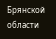Брянской области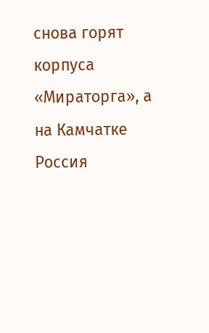снова горят корпуса «Мираторга», а на Камчатке Россия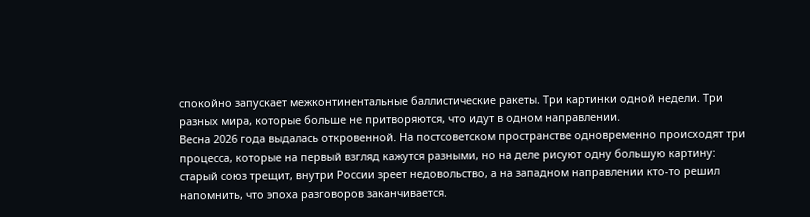спокойно запускает межконтинентальные баллистические ракеты. Три картинки одной недели. Три разных мира, которые больше не притворяются, что идут в одном направлении.
Весна 2026 года выдалась откровенной. На постсоветском пространстве одновременно происходят три процесса, которые на первый взгляд кажутся разными, но на деле рисуют одну большую картину: старый союз трещит, внутри России зреет недовольство, а на западном направлении кто-то решил напомнить, что эпоха разговоров заканчивается.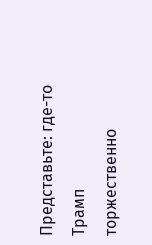Представьте: где-то Трамп торжественно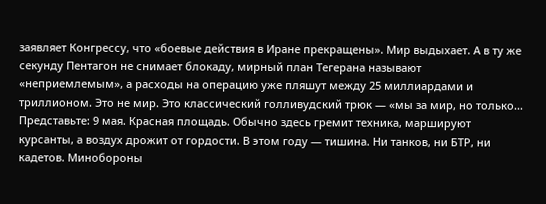заявляет Конгрессу, что «боевые действия в Иране прекращены». Мир выдыхает. А в ту же секунду Пентагон не снимает блокаду, мирный план Тегерана называют «неприемлемым», а расходы на операцию уже пляшут между 25 миллиардами и триллионом. Это не мир. Это классический голливудский трюк — «мы за мир, но только...
Представьте: 9 мая. Красная площадь. Обычно здесь гремит техника, маршируют курсанты, а воздух дрожит от гордости. В этом году — тишина. Ни танков, ни БТР, ни кадетов. Минобороны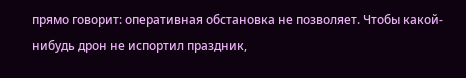прямо говорит: оперативная обстановка не позволяет. Чтобы какой-нибудь дрон не испортил праздник,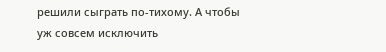решили сыграть по-тихому. А чтобы уж совсем исключить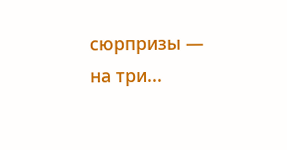сюрпризы — на три...